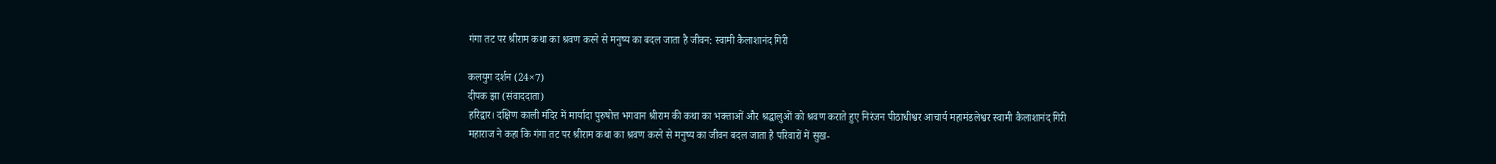गंगा तट पर श्रीराम कथा का श्रवण करने से मनुष्य का बदल जाता है जीवन: स्वामी कैलाशानंद गिरी

कलयुग दर्शन (24×7)
दीपक झा (संवाददाता)
हरिद्वार। दक्षिण काली मंदिर में मार्यादा पुरुषोत्त भगवान श्रीराम की कथा का भक्ताओं और श्रद्धालुओं को श्रवण कराते हुए निरंजन पीठाधीश्वर आचार्य महामंडलेश्वर स्वामी कैलाशानंद गिरी महाराज ने कहा कि गंगा तट पर श्रीराम कथा का श्रवण करने से मनुष्य का जीवन बदल जाता है परिवारों में सुख-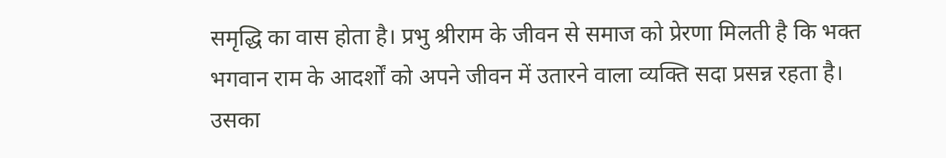समृद्धि का वास होता है। प्रभु श्रीराम के जीवन से समाज को प्रेरणा मिलती है कि भक्त भगवान राम के आदर्शों को अपने जीवन में उतारने वाला व्यक्ति सदा प्रसन्न रहता है। उसका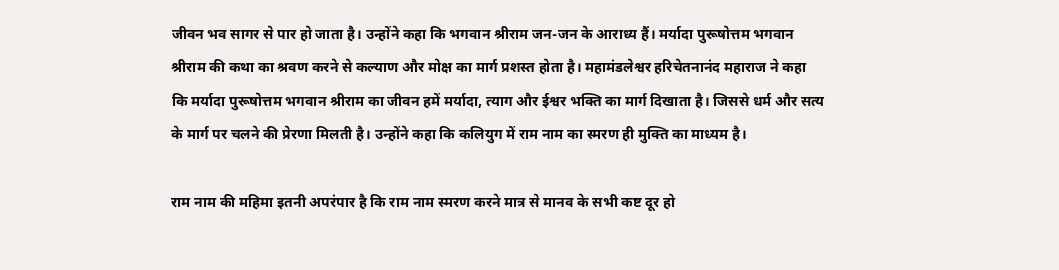जीवन भव सागर से पार हो जाता है। उन्होंने कहा कि भगवान श्रीराम जन-जन के आराध्य हैं। मर्यादा पुरूषोत्तम भगवान श्रीराम की कथा का श्रवण करने से कल्याण और मोक्ष का मार्ग प्रशस्त होता है। महामंडलेश्वर हरिचेतनानंद महाराज ने कहा कि मर्यादा पुरूषोत्तम भगवान श्रीराम का जीवन हमें मर्यादा, त्याग और ईश्वर भक्ति का मार्ग दिखाता है। जिससे धर्म और सत्य के मार्ग पर चलने की प्रेरणा मिलती है। उन्होंने कहा कि कलियुग में राम नाम का स्मरण ही मुक्ति का माध्यम है।

राम नाम की महिमा इतनी अपरंपार है कि राम नाम स्मरण करने मात्र से मानव के सभी कष्ट दूर हो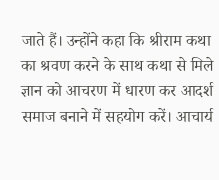जाते हैं। उन्होंने कहा कि श्रीराम कथा का श्रवण करने के साथ कथा से मिले ज्ञान को आचरण में धारण कर आदर्श समाज बनाने में सहयोग करें। आचार्य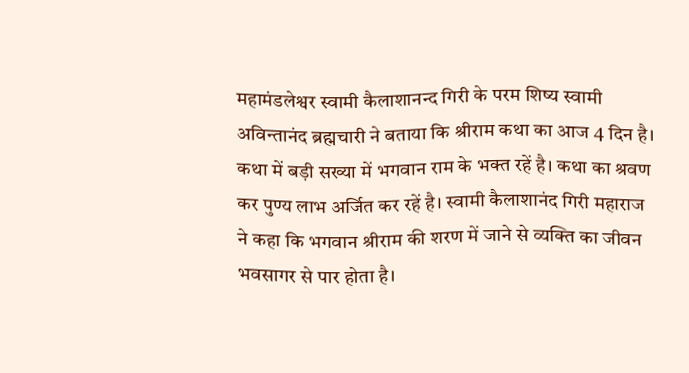महामंडलेश्वर स्वामी कैलाशानन्द गिरी के परम शिष्य स्वामी अविन्तानंद ब्रह्मचारी ने बताया कि श्रीराम कथा का आज 4 दिन है। कथा में बड़ी सख्या में भगवान राम के भक्त रहें है। कथा का श्रवण कर पुण्य लाभ अर्जित कर रहें है। स्वामी कैलाशानंद गिरी महाराज ने कहा कि भगवान श्रीराम की शरण में जाने से व्यक्ति का जीवन भवसागर से पार होता है।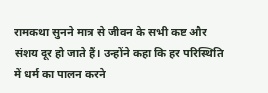रामकथा सुनने मात्र से जीवन के सभी कष्ट और संशय दूर हो जाते हैं। उन्होंने कहा कि हर परिस्थिति में धर्म का पालन करने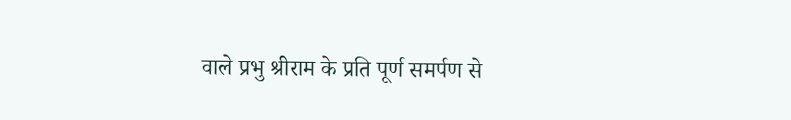वाले प्रभु श्रीराम के प्रति पूर्ण समर्पण से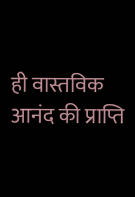ही वास्तविक आनंद की प्राप्ति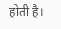होती है।